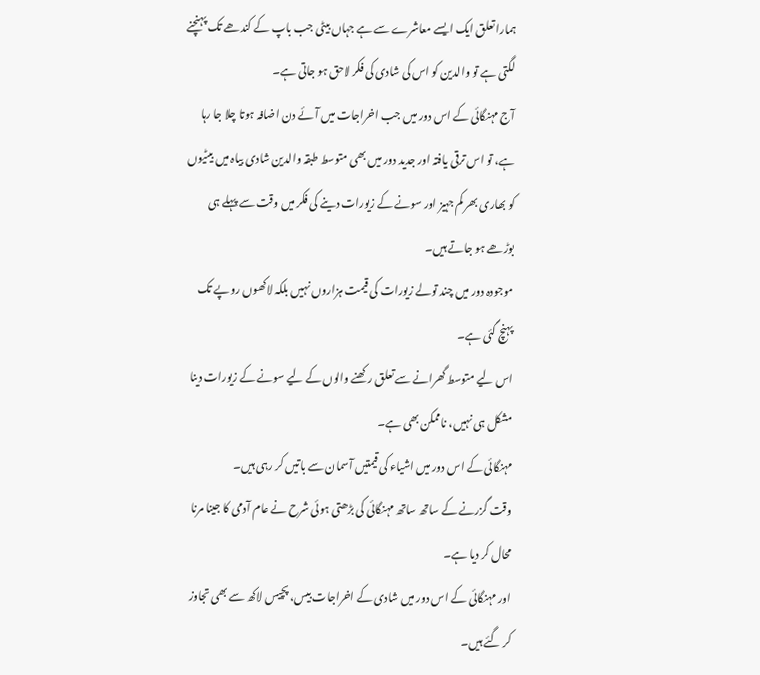ہمارا تعلق ایک ایسے معاشرے سے ہے جہاں بیٹی جب باپ کے کندھے تک پہنچنے لگتی ہے تو والدین کو اس کی شادی کی فکر لاحق ہو جاتی ہے۔
آج مہنگائی کے اس دور میں جب اخراجات میں آئے دن اضافہ ہوتا چلا جا رہا ہے، تو اس ترقی یافتہ اور جدید دور میں بھی متوسط طبقہ والدین شادی بیاہ میں بیٹیوں کو بھاری بھر کم جہیز اور سونے کے زیورات دینے کی فکر میں وقت سے پہلے ہی بوڑھے ہو جاتے ہیں۔
موجودہ دور میں چند تولے زیورات کی قیمت ہزاروں نہیں بلکہ لاکھوں روپے تک پہنچ گئی ہے۔
اس لیے متوسط گھرانے سے تعلق رکھنے والوں کے لیے سونے کے زیورات دینا مشکل ہی نہیں، ناممکن بھی ہے۔
مہنگائی کے اس دور میں اشیاء کی قیمتیں آسمان سے باتیں کر رہی ہیں۔
وقت گزرنے کے ساتھ ساتھ مہنگائی کی بڑھتی ہوئی شرح نے عام آدمی کا جینا مرنا محال کر دیا ہے۔
اور مہنگائی کے اس دور میں شادی کے اخراجات بیس، پچیس لاکھ سے بھی تجاوز کر گئے ہیں۔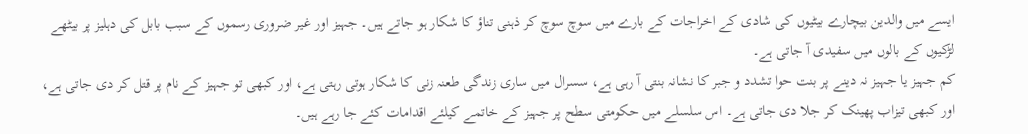ایسے میں والدین بیچارے بیٹیوں کی شادی کے اخراجات کے بارے میں سوچ سوچ کر ذہنی تناؤ کا شکار ہو جاتے ہیں۔ جہیز اور غیر ضروری رسموں کے سبب بابل کی دہلیز پر بیٹھے لڑکیوں کے بالوں میں سفیدی آ جاتی ہے۔
کم جہیز یا جہیز نہ دینے پر بنت حوا تشدد و جبر کا نشانہ بنتی آ رہی ہے، سسرال میں ساری زندگی طعنہ زنی کا شکار ہوتی رہتی ہے، اور کبھی تو جہیز کے نام پر قتل کر دی جاتی ہے، اور کبھی تیزاب پھینک کر جلا دی جاتی ہے۔ اس سلسلے میں حکومتی سطح پر جہیز کے خاتمے کیلئے اقدامات کئے جا رہے ہیں۔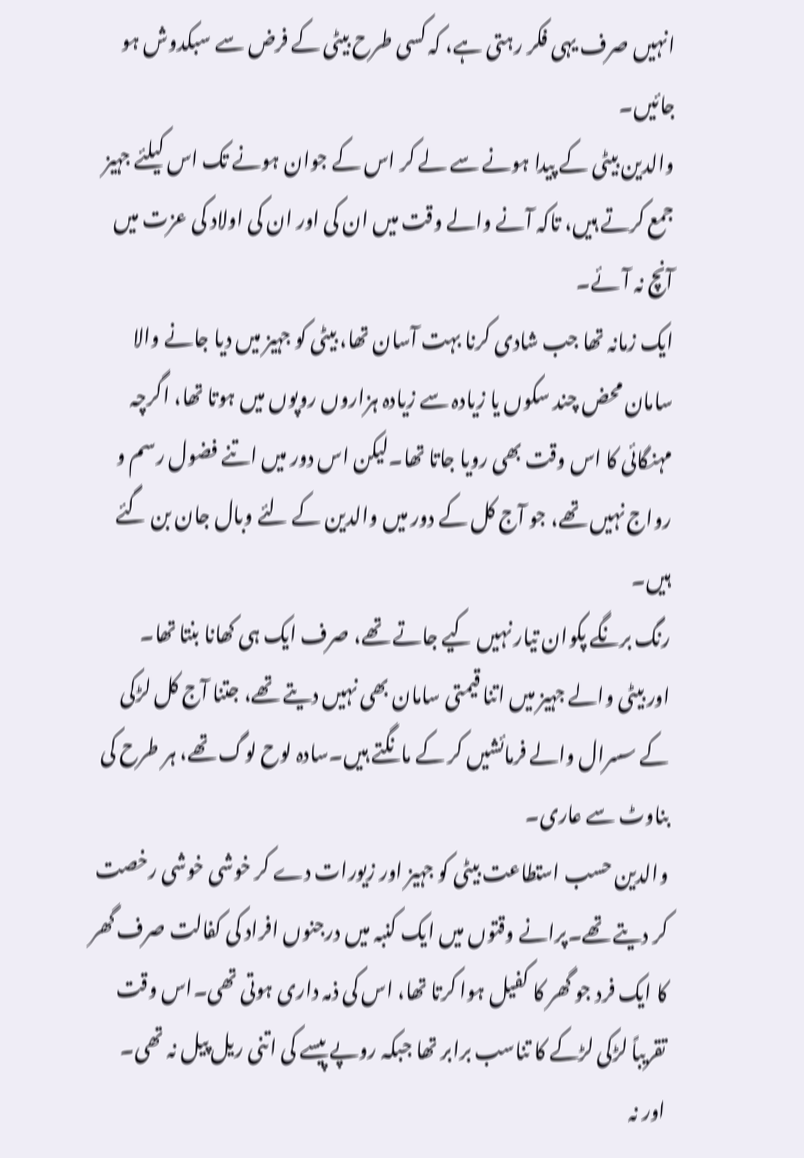انہیں صرف یہی فکر رہتی ہے، کہ کسی طرح بیٹی کے فرض سے سبکدوش ہو جائیں۔
والدین بیٹی کے پیدا ہونے سے لے کر اس کے جوان ہونے تک اس کیلئے جہیز جمع کرتے ہیں، تاکہ آنے والے وقت میں ان کی اور ان کی اولاد کی عزت میں آنچ نہ آئے۔
ایک زمانہ تھا جب شادی کرنا بہت آسان تھا، بیٹی کو جہیز میں دیا جانے والا سامان محض چند سکوں یا زیادہ سے زیادہ ہزاروں روپوں میں ہوتا تھا، اگرچہ مہنگائی کا اس وقت بھی رویا جاتا تھا۔لیکن اس دور میں اتنے فضول رسم و رواج نہیں تھے، جو آج کل کے دور میں والدین کے لئے وبال جان بن گئے ہیں۔
رنگ برنگے پکوان تیار نہیں کیے جاتے تھے، صرف ایک ہی کھانا بنتا تھا۔
اور بیٹی والے جہیز میں اتنا قیمتی سامان بھی نہیں دیتے تھے، جتنا آج کل لڑکی کے سسرال والے فرمائشیں کر کے مانگتے ہیں۔سادہ لوح لوگ تھے، ہر طرح کی بناوٹ سے عاری۔
والدین حسب استطاعت بیٹی کو جہیز اور زیورات دے کر خوشی خوشی رخصت کر دیتے تھے۔پرانے وقتوں میں ایک کنبہ میں درجنوں افراد کی کفالت صرف گھر کا ایک فرد جو گھر کا کفیل ہوا کرتا تھا، اس کی ذمہ داری ہوتی تھی۔اس وقت تقریباً لڑکی لڑکے کا تناسب برابر تھا جبکہ روپے پیسے کی اتنی ریل پیل نہ تھی۔
اور نہ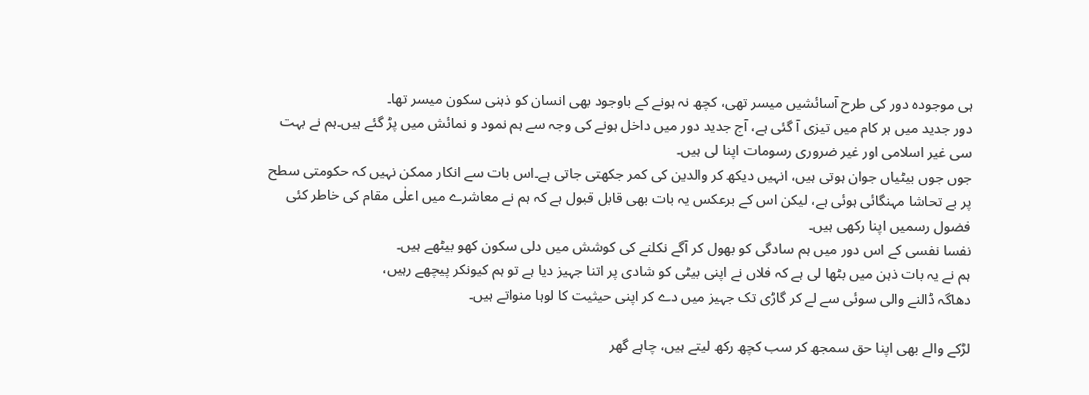ہی موجودہ دور کی طرح آسائشیں میسر تھی، کچھ نہ ہونے کے باوجود بھی انسان کو ذہنی سکون میسر تھا۔
دور جدید میں ہر کام میں تیزی آ گئی ہے، آج جدید دور میں داخل ہونے کی وجہ سے ہم نمود و نمائش میں پڑ گئے ہیں۔ہم نے بہت سی غیر اسلامی اور غیر ضروری رسومات اپنا لی ہیں۔
جوں جوں بیٹیاں جوان ہوتی ہیں، انہیں دیکھ کر والدین کی کمر جکھتی جاتی ہے۔اس بات سے انکار ممکن نہیں کہ حکومتی سطح پر بے تحاشا مہنگائی ہوئی ہے، لیکن اس کے برعکس یہ بات بھی قابل قبول ہے کہ ہم نے معاشرے میں اعلٰی مقام کی خاطر کئی فضول رسمیں اپنا رکھی ہیں۔
نفسا نفسی کے اس دور میں ہم سادگی کو بھول کر آگے نکلنے کی کوشش میں دلی سکون کھو بیٹھے ہیں۔
ہم نے یہ بات ذہن میں بٹھا لی ہے کہ فلاں نے اپنی بیٹی کو شادی پر اتنا جہیز دیا ہے تو ہم کیونکر پیچھے رہیں،
دھاگہ ڈالنے والی سوئی سے لے کر گاڑی تک جہیز میں دے کر اپنی حیثیت کا لوہا منواتے ہیں۔

لڑکے والے بھی اپنا حق سمجھ کر سب کچھ رکھ لیتے ہیں، چاہے گھر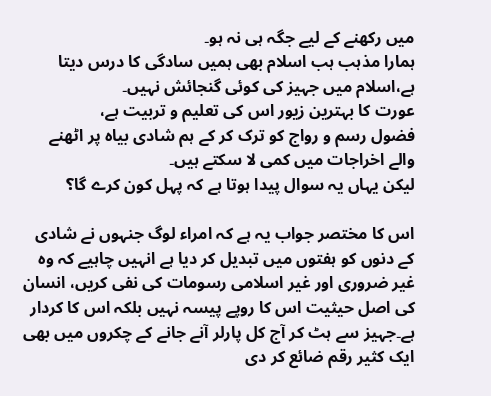میں رکھنے کے لیے جگہ ہی نہ ہو۔
ہمارا مذہب ہب اسلام بھی ہمیں سادگی کا درس دیتا ہے،اسلام میں جہیز کی کوئی گنجائش نہیں۔
عورت کا بہترین زیور اس کی تعلیم و تربیت ہے،
فضول رسم و رواج کو ترک کر کے ہم شادی بیاہ پر اٹھنے والے اخراجات میں کمی لا سکتے ہیں۔
لیکن یہاں یہ سوال پیدا ہوتا ہے کہ پہل کون کرے گا؟

اس کا مختصر جواب یہ ہے کہ امراء لوگ جنہوں نے شادی کے دنوں کو ہفتوں میں تبدیل کر دیا ہے انہیں چاہیے کہ وہ غیر ضروری اور غیر اسلامی رسومات کی نفی کریں، انسان کی اصل حیثیت اس کا روپے پیسہ نہیں بلکہ اس کا کردار ہے۔جہیز سے ہٹ کر آج کل پارلر آنے جانے کے چکروں میں بھی ایک کثیر رقم ضائع کر دی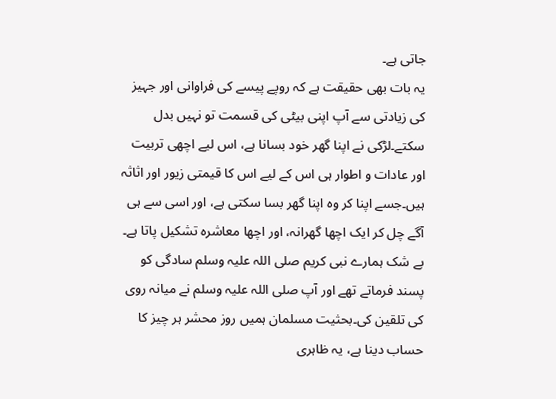جاتی ہے۔
یہ بات بھی حقیقت ہے کہ روپے پیسے کی فراوانی اور جہیز کی زیادتی سے آپ اپنی بیٹی کی قسمت تو نہیں بدل سکتے۔لڑکی نے اپنا گھر خود بسانا ہے، اس لیے اچھی تربیت اور عادات و اطوار ہی اس کے لیے اس کا قیمتی زیور اور اثاثہ ہیں۔جسے اپنا کر وہ اپنا گھر بسا سکتی ہے، اور اسی سے ہی آگے چل کر ایک اچھا گھرانہ، اور اچھا معاشرہ تشکیل پاتا ہے۔
بے شک ہمارے نبی کریم صلی اللہ علیہ وسلم سادگی کو پسند فرماتے تھے اور آپ صلی اللہ علیہ وسلم نے میانہ روی کی تلقین کی۔بحثیت مسلمان ہمیں روز محشر ہر چیز کا حساب دینا ہے، یہ ظاہری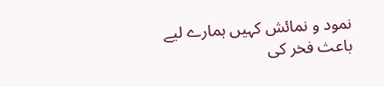نمود و نمائش کہیں ہمارے لیے باعث فخر کی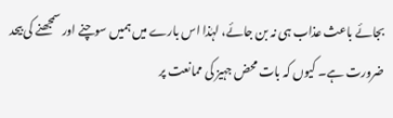بجائے باعث عذاب ہی نہ بن جائے، لہٰذا اس بارے میں ہمیں سوچنے اور سمجھنے کی بیحد ضرورت ہے۔ کیوں کہ بات محض جہیز کی ممانعت پر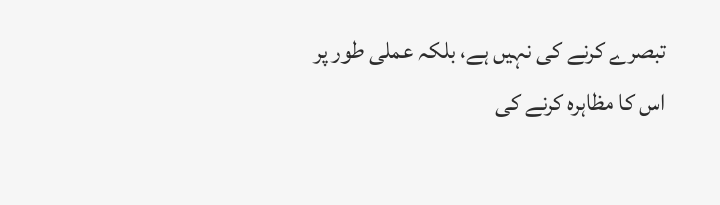تبصرے کرنے کی نہیں ہے، بلکہ عملی طور پر اس کا مظاہرہ کرنے کی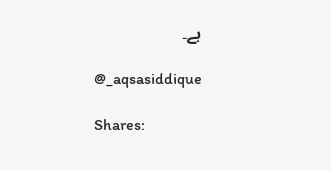ہے۔

@_aqsasiddique

Shares: